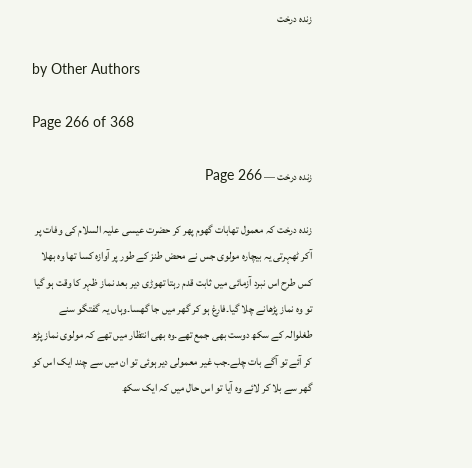زندہ درخت

by Other Authors

Page 266 of 368

زندہ درخت — Page 266

زنده درخت کہ معمول تھابات گھوم پھر کر حضرت عیسی علیہ السلام کی وفات پر آکر ٹھہرتی یہ بیچارہ مولوی جس نے محض طنز کے طور پر آوازہ کسا تھا وہ بھلا کس طرح اس نبرد آزمائی میں ثابت قدم رہتا تھوڑی دیر بعد نماز ظہر کا وقت ہو گیا تو وہ نماز پڑھانے چلا گیا۔فارغ ہو کر گھر میں جا گھسا۔وہاں یہ گفتگو سنے طغلوالہ کے سکھ دوست بھی جمع تھے۔وہ بھی انتظار میں تھے کہ مولوی نماز پڑھ کر آئے تو آگے بات چلے۔جب غیر معمولی دیر ہوئی تو ان میں سے چند ایک اس کو گھر سے بلا کر لائے وہ آیا تو اس حال میں کہ ایک سکھ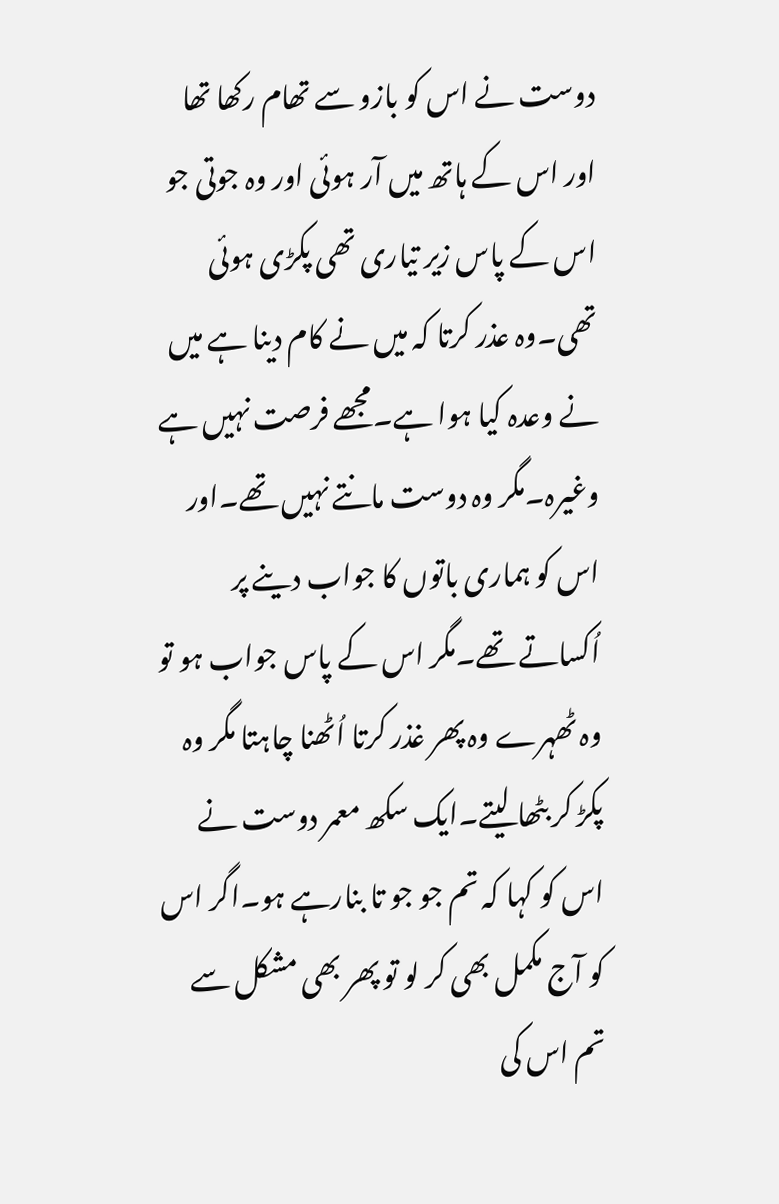دوست نے اس کو بازو سے تھام رکھا تھا اور اس کے ہاتھ میں آر ہوئی اور وہ جوتی جو اس کے پاس زیر تیاری تھی پکڑی ہوئی تھی۔وہ عذر کرتا کہ میں نے کام دینا ہے میں نے وعدہ کیا ہوا ہے۔مجھے فرصت نہیں ہے وغیرہ۔مگر وہ دوست مانتے نہیں تھے۔اور اس کو ہماری باتوں کا جواب دینے پر اُکساتے تھے۔مگر اس کے پاس جواب ہو تو وہ ٹھہرے وہ پھر غذر کرتا اُٹھنا چاہتا مگر وہ پکڑ کر بٹھا لیتے۔ایک سکھ معمر دوست نے اس کو کہا کہ تم جو جو تا بنارہے ہو۔اگر اس کو آج مکمل بھی کر لو تو پھر بھی مشکل سے تم اس کی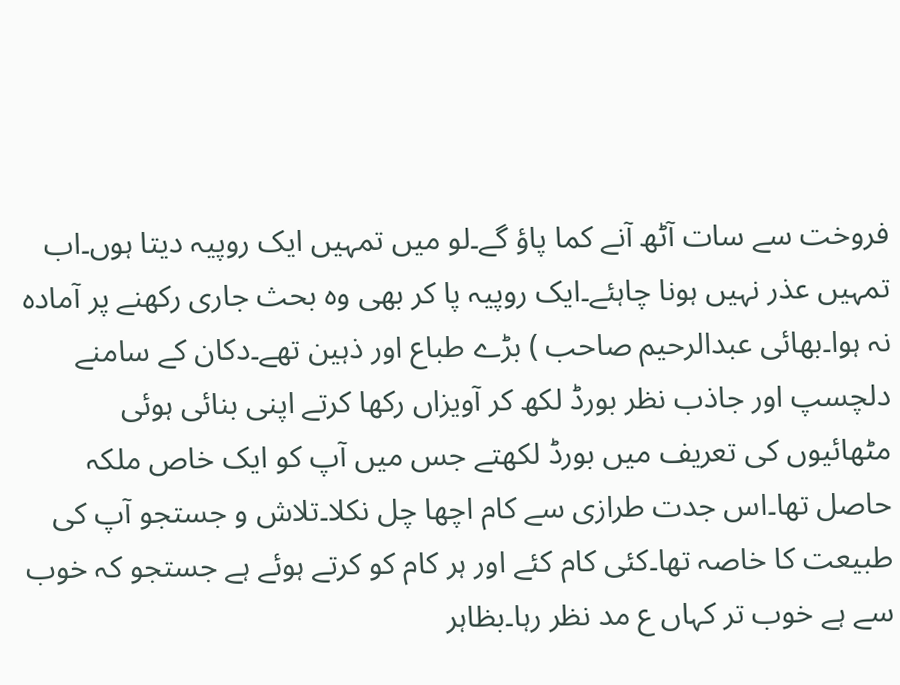فروخت سے سات آٹھ آنے کما پاؤ گے۔لو میں تمہیں ایک روپیہ دیتا ہوں۔اب تمہیں عذر نہیں ہونا چاہئے۔ایک روپیہ پا کر بھی وہ بحث جاری رکھنے پر آمادہ نہ ہوا۔بھائی عبدالرحیم صاحب ) بڑے طباع اور ذہین تھے۔دکان کے سامنے دلچسپ اور جاذب نظر بورڈ لکھ کر آویزاں رکھا کرتے اپنی بنائی ہوئی مٹھائیوں کی تعریف میں بورڈ لکھتے جس میں آپ کو ایک خاص ملکہ حاصل تھا۔اس جدت طرازی سے کام اچھا چل نکلا۔تلاش و جستجو آپ کی طبیعت کا خاصہ تھا۔کئی کام کئے اور ہر کام کو کرتے ہوئے ہے جستجو کہ خوب سے ہے خوب تر کہاں ع مد نظر رہا۔بظاہر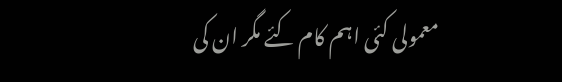معمولی کئی اہم کام کئے مگر ان کی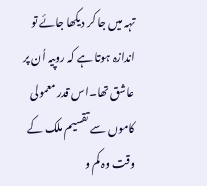تہہ میں جا کر دیکھا جائے تو اندازہ ہوتا ہے کہ روپیہ اُن پر عاشق تھا۔اس قدر معمولی کاموں سے تقسیم ملک کے وقت وہ کم و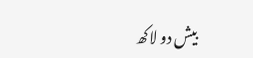بیش دو لاکھ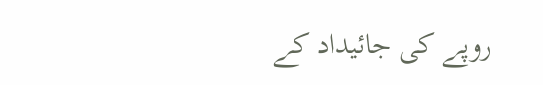روپے کی جائیداد کے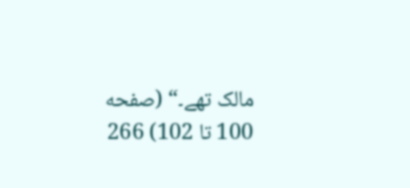مالک تھے۔“ (صفحه 100 تا 102) 266